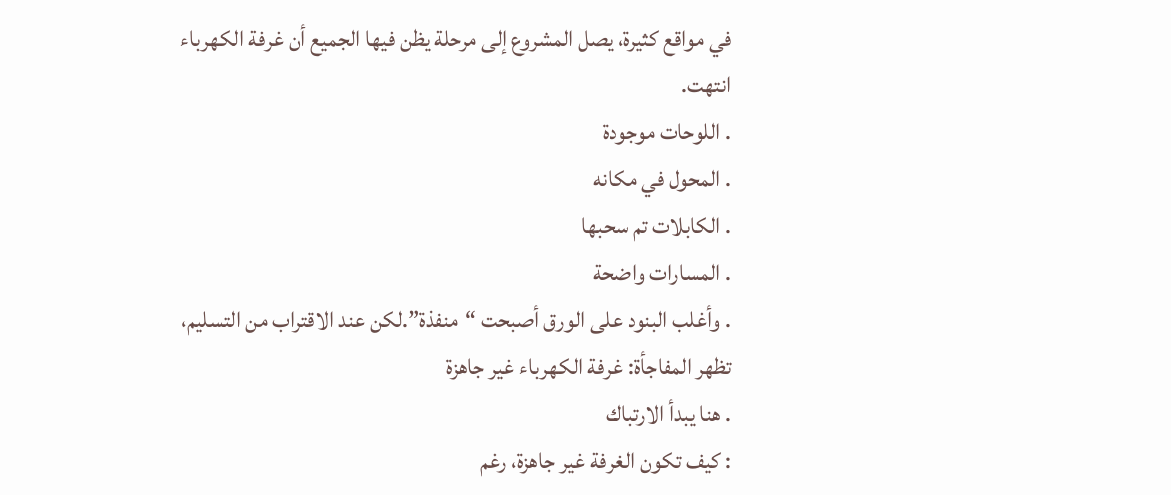في مواقع كثيرة، يصل المشروع إلى مرحلة يظن فيها الجميع أن غرفة الكهرباء انتهت.
. اللوحات موجودة
. المحول في مكانه
. الكابلات تم سحبها
. المسارات واضحة
. وأغلب البنود على الورق أصبحت “منفذة”.لكن عند الاقتراب من التسليم، تظهر المفاجأة: غرفة الكهرباء غير جاهزة
. هنا يبدأ الارتباك
: كيف تكون الغرفة غير جاهزة، رغم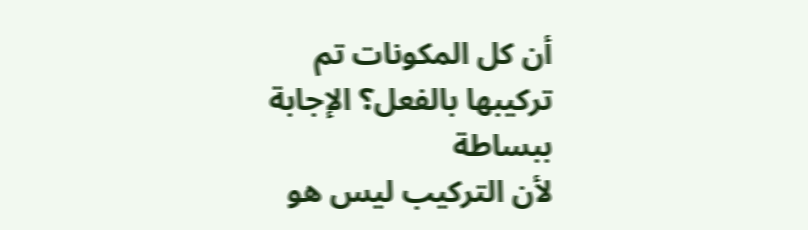أن كل المكونات تم تركيبها بالفعل؟ الإجابة ببساطة
لأن التركيب ليس هو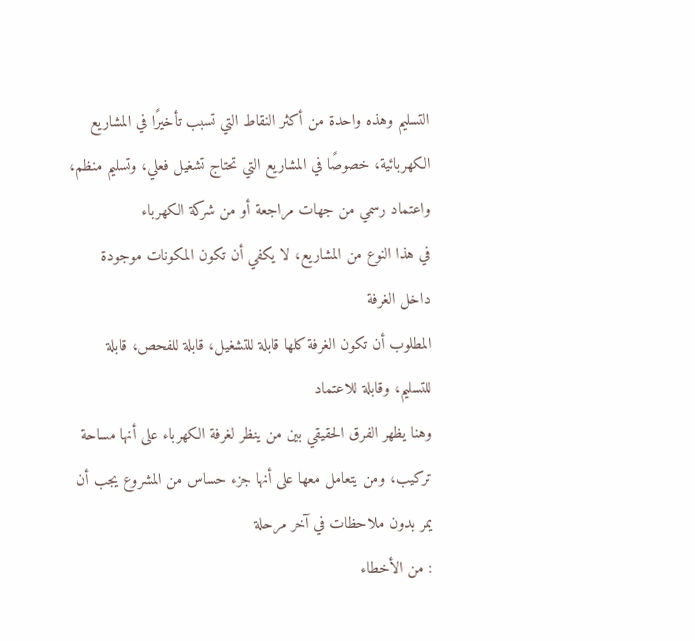التسليم وهذه واحدة من أكثر النقاط التي تسبب تأخيرًا في المشاريع الكهربائية، خصوصًا في المشاريع التي تحتاج تشغيل فعلي، وتسليم منظم، واعتماد رسمي من جهات مراجعة أو من شركة الكهرباء
في هذا النوع من المشاريع، لا يكفي أن تكون المكونات موجودة داخل الغرفة
المطلوب أن تكون الغرفة كلها قابلة للتشغيل، قابلة للفحص، قابلة للتسليم، وقابلة للاعتماد
وهنا يظهر الفرق الحقيقي بين من ينظر لغرفة الكهرباء على أنها مساحة تركيب، ومن يتعامل معها على أنها جزء حساس من المشروع يجب أن يمر بدون ملاحظات في آخر مرحلة
: من الأخطاء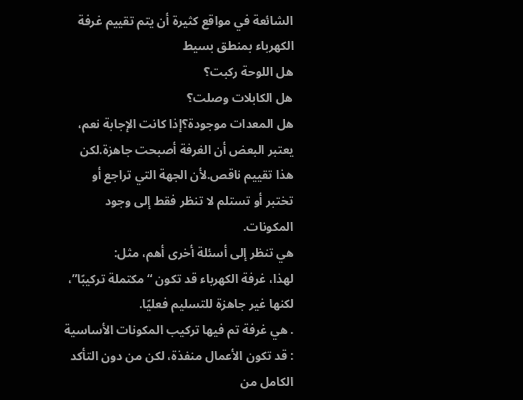الشائعة في مواقع كثيرة أن يتم تقييم غرفة الكهرباء بمنطق بسيط
هل اللوحة ركبت؟
هل الكابلات وصلت؟
هل المعدات موجودة؟إذا كانت الإجابة نعم، يعتبر البعض أن الغرفة أصبحت جاهزة.لكن هذا تقييم ناقص.لأن الجهة التي تراجع أو تختبر أو تستلم لا تنظر فقط إلى وجود المكونات.
هي تنظر إلى أسئلة أخرى أهم، مثل:
لهذا، غرفة الكهرباء قد تكون “مكتملة تركيبًا”، لكنها غير جاهزة للتسليم فعليًا.
. هي غرفة تم فيها تركيب المكونات الأساسية
: قد تكون الأعمال منفذة، لكن من دون التأكد الكامل من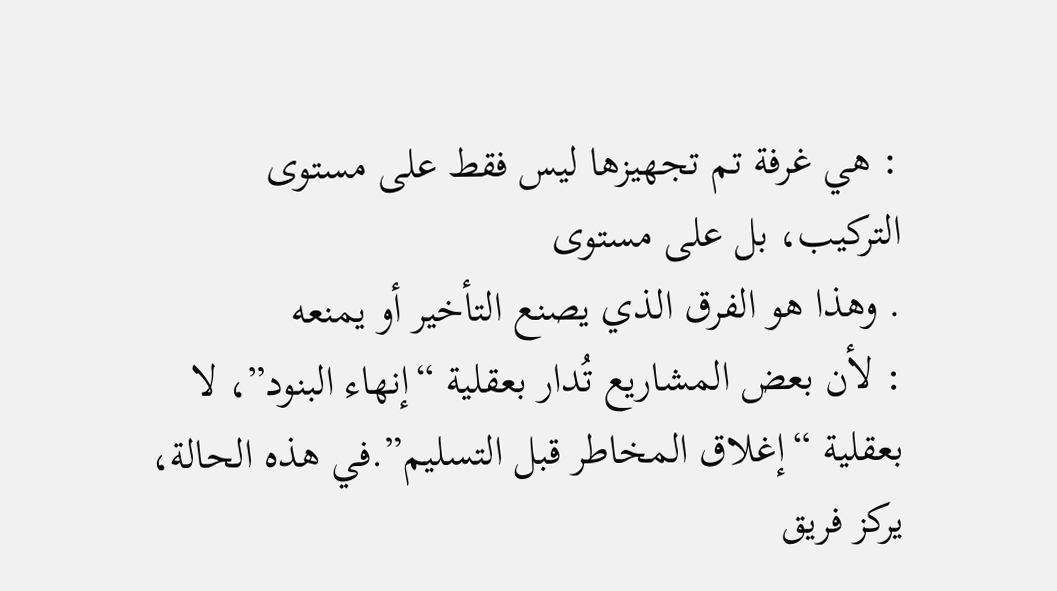: هي غرفة تم تجهيزها ليس فقط على مستوى التركيب، بل على مستوى
. وهذا هو الفرق الذي يصنع التأخير أو يمنعه
: لأن بعض المشاريع تُدار بعقلية “إنهاء البنود”، لا بعقلية “إغلاق المخاطر قبل التسليم”.في هذه الحالة، يركز فريق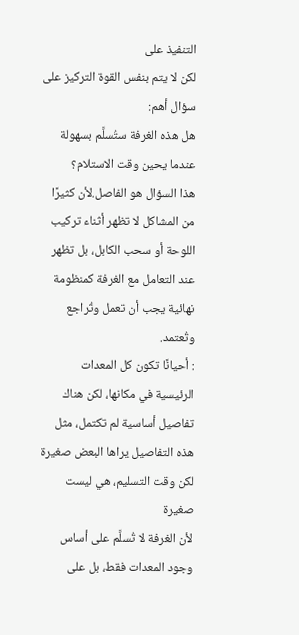التنفيذ على
لكن لا يتم بنفس القوة التركيز على سؤال أهم:
هل هذه الغرفة ستُسلَّم بسهولة عندما يحين وقت الاستلام؟
هذا السؤال هو الفاصل.لأن كثيرًا من المشاكل لا تظهر أثناء تركيب اللوحة أو سحب الكابل، بل تظهر عند التعامل مع الغرفة كمنظومة نهائية يجب أن تعمل وتُراجع وتُعتمد.
: أحيانًا تكون كل المعدات الرئيسية في مكانها، لكن هناك تفاصيل أساسية لم تكتمل، مثل
هذه التفاصيل يراها البعض صغيرة
لكن وقت التسليم، هي ليست صغيرة
لأن الغرفة لا تُسلَّم على أساس وجود المعدات فقط، بل على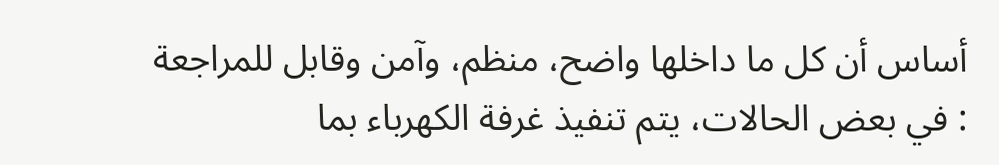أساس أن كل ما داخلها واضح، منظم، وآمن وقابل للمراجعة
: في بعض الحالات، يتم تنفيذ غرفة الكهرباء بما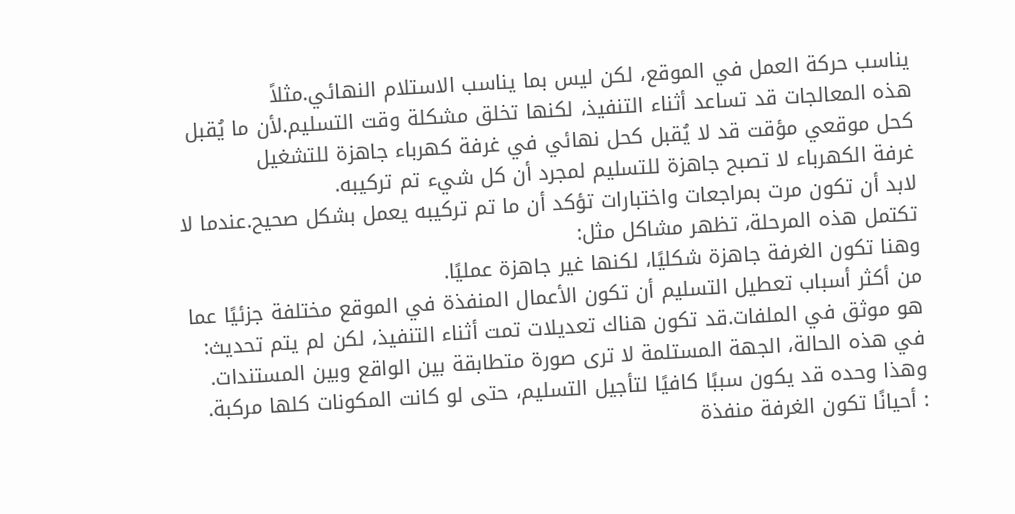يناسب حركة العمل في الموقع، لكن ليس بما يناسب الاستلام النهائي.مثلاً
هذه المعالجات قد تساعد أثناء التنفيذ، لكنها تخلق مشكلة وقت التسليم.لأن ما يُقبل كحل موقعي مؤقت قد لا يُقبل كحل نهائي في غرفة كهرباء جاهزة للتشغيل
غرفة الكهرباء لا تصبح جاهزة للتسليم لمجرد أن كل شيء تم تركيبه.
لابد أن تكون مرت بمراجعات واختبارات تؤكد أن ما تم تركيبه يعمل بشكل صحيح.عندما لا تكتمل هذه المرحلة، تظهر مشاكل مثل:
وهنا تكون الغرفة جاهزة شكليًا، لكنها غير جاهزة عمليًا.
من أكثر أسباب تعطيل التسليم أن تكون الأعمال المنفذة في الموقع مختلفة جزئيًا عما هو موثق في الملفات.قد تكون هناك تعديلات تمت أثناء التنفيذ، لكن لم يتم تحديث:
في هذه الحالة، الجهة المستلمة لا ترى صورة متطابقة بين الواقع وبين المستندات.
وهذا وحده قد يكون سببًا كافيًا لتأجيل التسليم، حتى لو كانت المكونات كلها مركبة.
: أحيانًا تكون الغرفة منفذة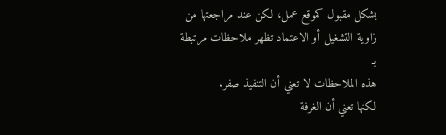بشكل مقبول كموقع عمل، لكن عند مراجعتها من زاوية التشغيل أو الاعتماد تظهر ملاحظات مرتبطة بـ
هذه الملاحظات لا تعني أن التنفيذ صفر.
لكنها تعني أن الغرفة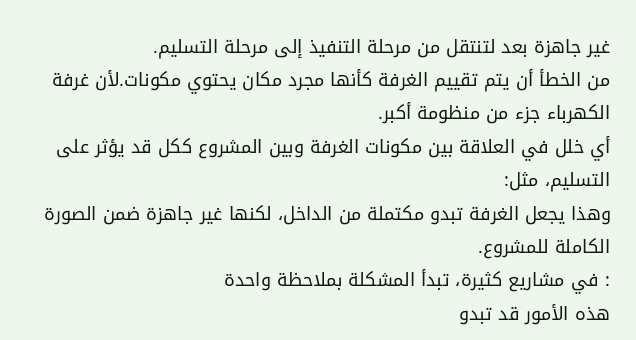غير جاهزة بعد لتنتقل من مرحلة التنفيذ إلى مرحلة التسليم.
من الخطأ أن يتم تقييم الغرفة كأنها مجرد مكان يحتوي مكونات.لأن غرفة الكهرباء جزء من منظومة أكبر.
أي خلل في العلاقة بين مكونات الغرفة وبين المشروع ككل قد يؤثر على التسليم، مثل:
وهذا يجعل الغرفة تبدو مكتملة من الداخل، لكنها غير جاهزة ضمن الصورة الكاملة للمشروع.
: في مشاريع كثيرة، تبدأ المشكلة بملاحظة واحدة
هذه الأمور قد تبدو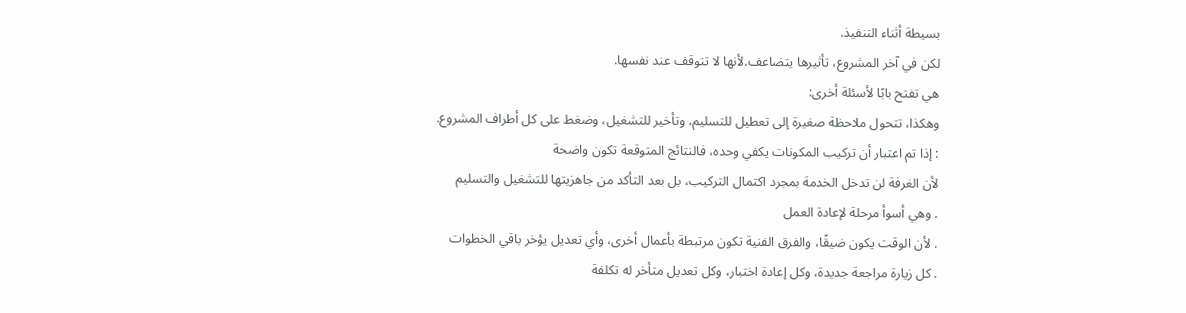بسيطة أثناء التنفيذ.
لكن في آخر المشروع، تأثيرها يتضاعف.لأنها لا تتوقف عند نفسها.
هي تفتح بابًا لأسئلة أخرى:
وهكذا، تتحول ملاحظة صغيرة إلى تعطيل للتسليم، وتأخير للتشغيل، وضغط على كل أطراف المشروع.
: إذا تم اعتبار أن تركيب المكونات يكفي وحده، فالنتائج المتوقعة تكون واضحة
لأن الغرفة لن تدخل الخدمة بمجرد اكتمال التركيب، بل بعد التأكد من جاهزيتها للتشغيل والتسليم
. وهي أسوأ مرحلة لإعادة العمل
. لأن الوقت يكون ضيقًا، والفرق الفنية تكون مرتبطة بأعمال أخرى، وأي تعديل يؤخر باقي الخطوات
. كل زيارة مراجعة جديدة، وكل إعادة اختبار، وكل تعديل متأخر له تكلفة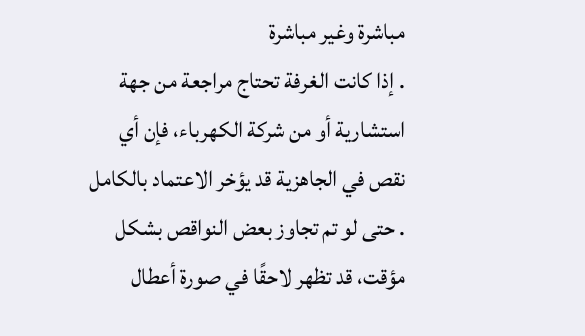مباشرة وغير مباشرة
. إذا كانت الغرفة تحتاج مراجعة من جهة استشارية أو من شركة الكهرباء، فإن أي نقص في الجاهزية قد يؤخر الاعتماد بالكامل
. حتى لو تم تجاوز بعض النواقص بشكل مؤقت، قد تظهر لاحقًا في صورة أعطال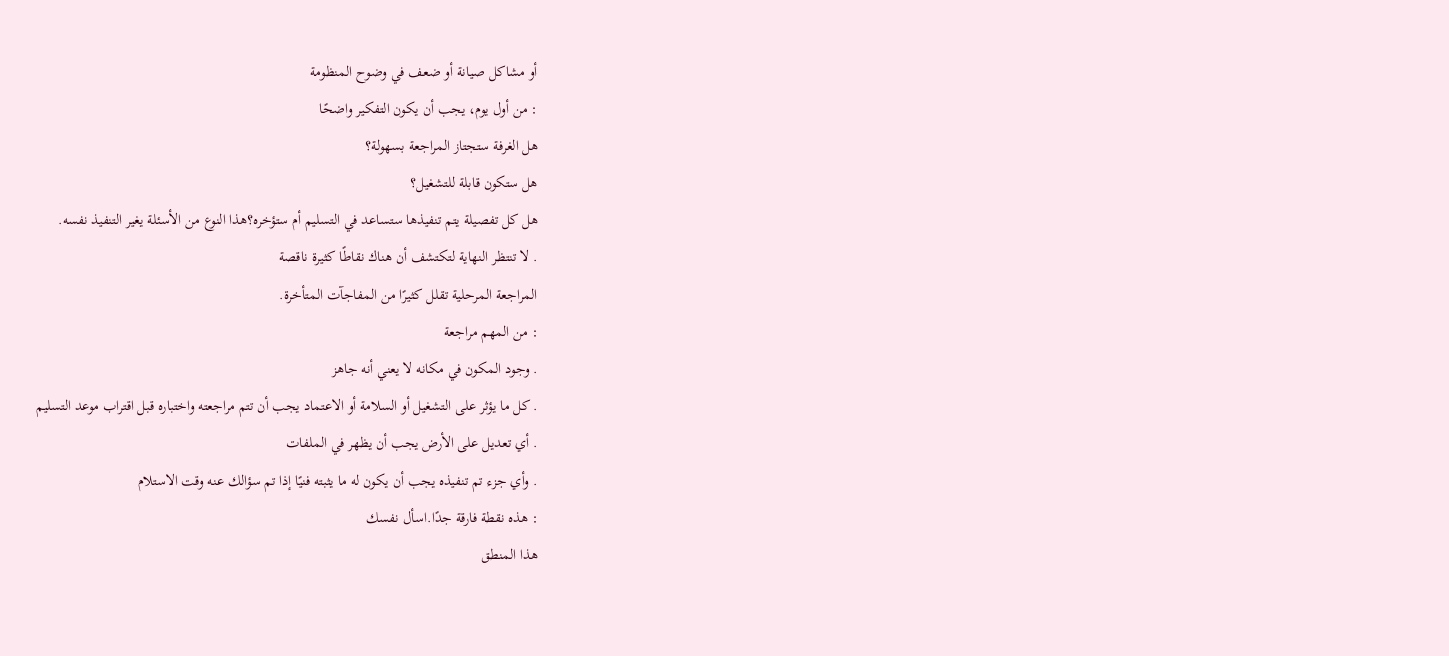أو مشاكل صيانة أو ضعف في وضوح المنظومة
: من أول يوم، يجب أن يكون التفكير واضحًا
هل الغرفة ستجتاز المراجعة بسهولة؟
هل ستكون قابلة للتشغيل؟
هل كل تفصيلة يتم تنفيذها ستساعد في التسليم أم ستؤخره؟هذا النوع من الأسئلة يغير التنفيذ نفسه.
. لا تنتظر النهاية لتكتشف أن هناك نقاطًا كثيرة ناقصة
المراجعة المرحلية تقلل كثيرًا من المفاجآت المتأخرة.
: من المهم مراجعة
. وجود المكون في مكانه لا يعني أنه جاهز
. كل ما يؤثر على التشغيل أو السلامة أو الاعتماد يجب أن تتم مراجعته واختباره قبل اقتراب موعد التسليم
. أي تعديل على الأرض يجب أن يظهر في الملفات
. وأي جزء تم تنفيذه يجب أن يكون له ما يثبته فنيًا إذا تم سؤالك عنه وقت الاستلام
: هذه نقطة فارقة جدًا.اسأل نفسك
هذا المنطق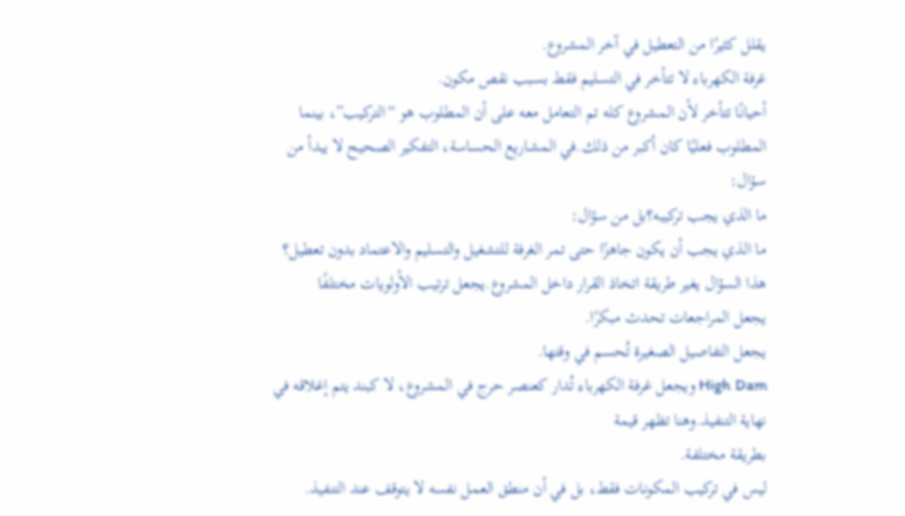يقلل كثيرًا من التعطيل في آخر المشروع.
غرفة الكهرباء لا تتأخر في التسليم فقط بسبب نقص مكون.
أحيانًا تتأخر لأن المشروع كله تم التعامل معه على أن المطلوب هو “التركيب”، بينما المطلوب فعليًا كان أكبر من ذلك.في المشاريع الحساسة، التفكير الصحيح لا يبدأ من سؤال:
ما الذي يجب تركيبه؟بل من سؤال:
ما الذي يجب أن يكون جاهزًا حتى تمر الغرفة للتشغيل والتسليم والاعتماد بدون تعطيل؟
هذا السؤال يغير طريقة اتخاذ القرار داخل المشروع.يجعل ترتيب الأولويات مختلفًا
يجعل المراجعات تحدث مبكرًا.
يجعل التفاصيل الصغيرة تُحسم في وقتها.
High Dam ويجعل غرفة الكهرباء تُدار كعنصر حرج في المشروع، لا كبند يتم إغلاقه في نهاية التنفيذ.وهنا تظهر قيمة
بطريقة مختلفة.
ليس في تركيب المكونات فقط، بل في أن منطق العمل نفسه لا يتوقف عند التنفيذ.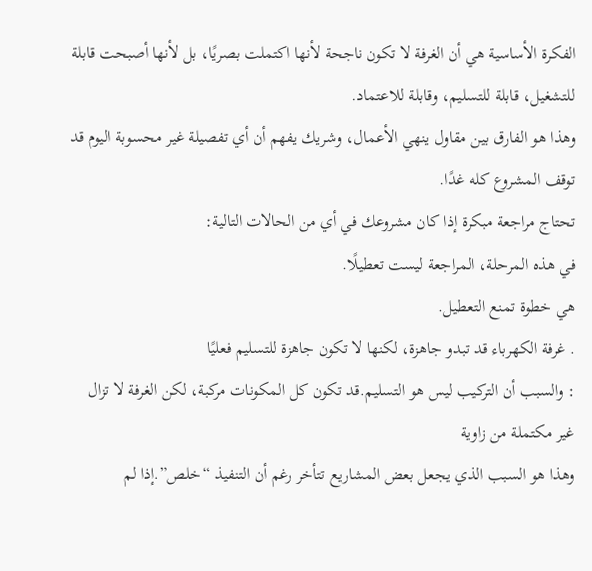الفكرة الأساسية هي أن الغرفة لا تكون ناجحة لأنها اكتملت بصريًا، بل لأنها أصبحت قابلة للتشغيل، قابلة للتسليم، وقابلة للاعتماد.
وهذا هو الفارق بين مقاول ينهي الأعمال، وشريك يفهم أن أي تفصيلة غير محسوبة اليوم قد توقف المشروع كله غدًا.
تحتاج مراجعة مبكرة إذا كان مشروعك في أي من الحالات التالية:
في هذه المرحلة، المراجعة ليست تعطيلًا.
هي خطوة تمنع التعطيل.
. غرفة الكهرباء قد تبدو جاهزة، لكنها لا تكون جاهزة للتسليم فعليًا
: والسبب أن التركيب ليس هو التسليم.قد تكون كل المكونات مركبة، لكن الغرفة لا تزال غير مكتملة من زاوية
وهذا هو السبب الذي يجعل بعض المشاريع تتأخر رغم أن التنفيذ “خلص”.إذا لم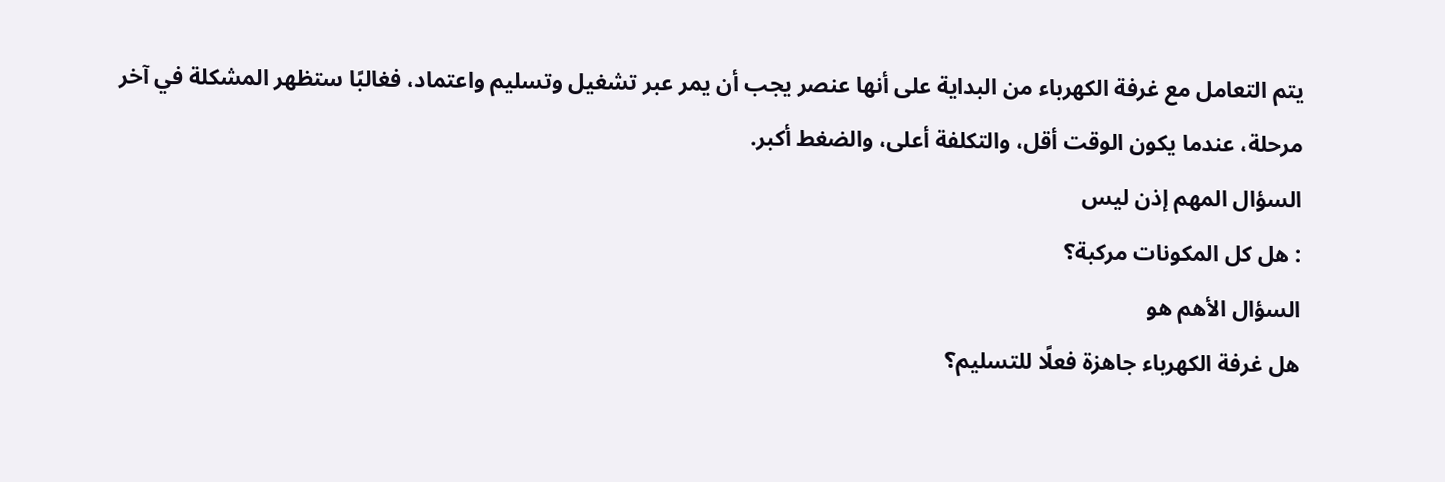يتم التعامل مع غرفة الكهرباء من البداية على أنها عنصر يجب أن يمر عبر تشغيل وتسليم واعتماد، فغالبًا ستظهر المشكلة في آخر مرحلة، عندما يكون الوقت أقل، والتكلفة أعلى، والضغط أكبر.
السؤال المهم إذن ليس
: هل كل المكونات مركبة؟
السؤال الأهم هو
هل غرفة الكهرباء جاهزة فعلًا للتسليم؟